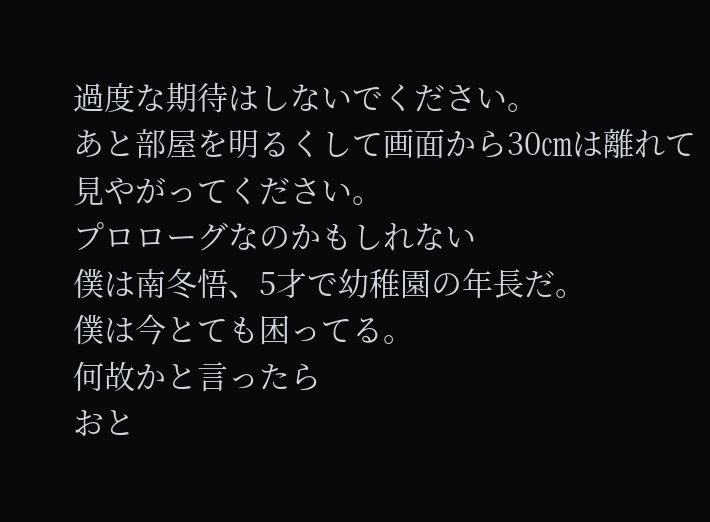過度な期待はしないでください。
あと部屋を明るくして画面から30㎝は離れて見やがってください。
プロローグなのかもしれない
僕は南冬悟、5才で幼稚園の年長だ。
僕は今とても困ってる。
何故かと言ったら
おと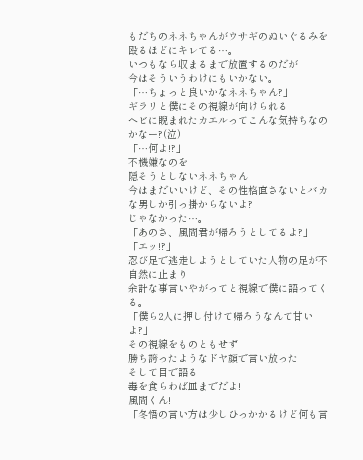もだちのネネちゃんがウサギのぬいぐるみを殴るほどにキレてる…。
いつもなら収まるまで放置するのだが
今はそういうわけにもいかない。
「…ちょっと良いかなネネちゃん?」
ギラリと僕にその視線が向けられる
ヘビに睨まれたカエルってこんな気持ちなのかなー?(泣)
「…何よ!?」
不機嫌なのを
隠そうとしないネネちゃん
今はまだいいけど、その性格直さないとバカな男しか引っ掛からないよ?
じゃなかった…。
「あのさ、風間君が帰ろうとしてるよ?」
「エッ!?」
忍び足で逃走しようとしていた人物の足が不自然に止まり
余計な事言いやがってと視線で僕に語ってくる。
「僕ら2人に押し付けて帰ろうなんて甘いよ?」
その視線をものともせず
勝ち誇ったようなドヤ顔で言い放った
そして目で語る
毒を食らわば皿までだよ!
風間くん!
「冬悟の言い方は少しひっかかるけど何も言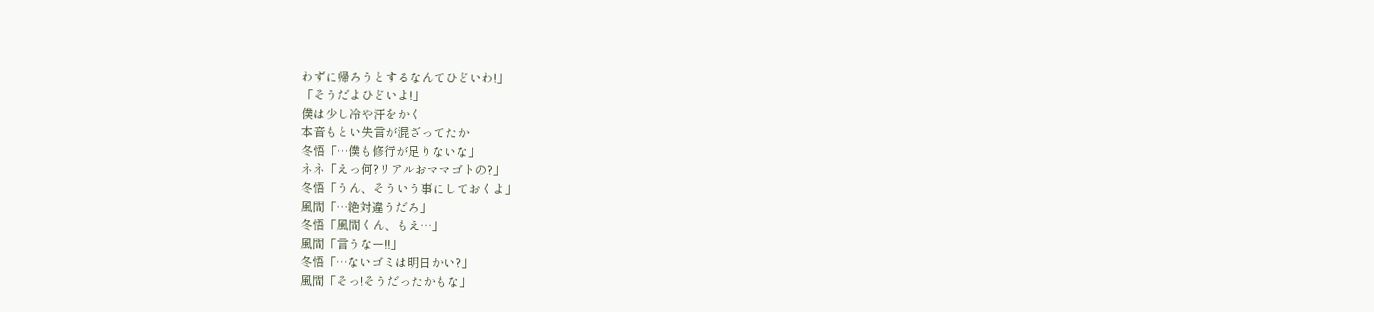わずに帰ろうとするなんてひどいわ!」
「そうだよひどいよ!」
僕は少し冷や汗をかく
本音もとい失言が混ざってたか
冬悟「…僕も修行が足りないな」
ネネ「えっ何?リアルおママゴトの?」
冬悟「うん、そういう事にしておくよ」
風間「…絶対違うだろ」
冬悟「風間くん、もえ…」
風間「言うなー!!」
冬悟「…ないゴミは明日かい?」
風間「そっ!そうだったかもな」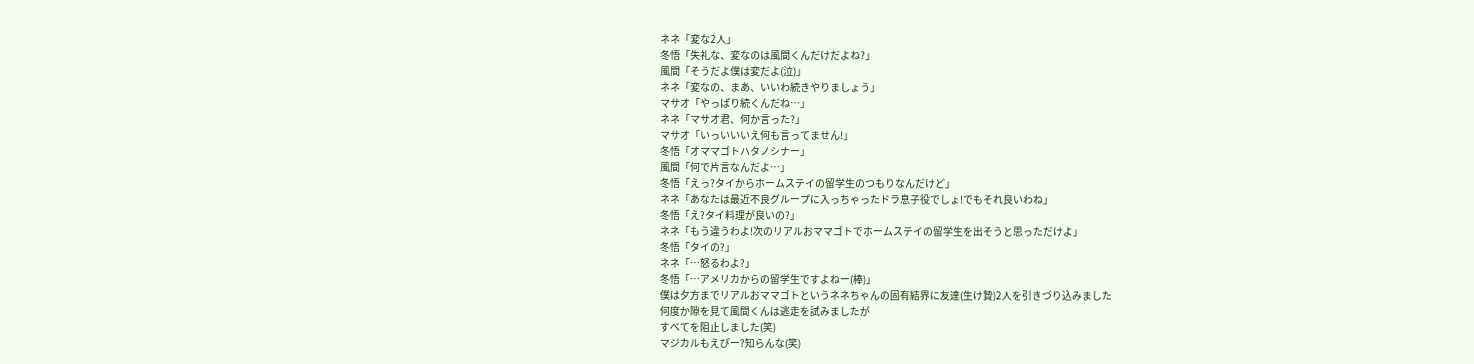ネネ「変な2人」
冬悟「失礼な、変なのは風間くんだけだよね?」
風間「そうだよ僕は変だよ(泣)」
ネネ「変なの、まあ、いいわ続きやりましょう」
マサオ「やっぱり続くんだね…」
ネネ「マサオ君、何か言った?」
マサオ「いっいいいえ何も言ってません!」
冬悟「オママゴトハタノシナー」
風間「何で片言なんだよ…」
冬悟「えっ?タイからホームステイの留学生のつもりなんだけど」
ネネ「あなたは最近不良グループに入っちゃったドラ息子役でしょ!でもそれ良いわね」
冬悟「え?タイ料理が良いの?」
ネネ「もう違うわよ!次のリアルおママゴトでホームステイの留学生を出そうと思っただけよ」
冬悟「タイの?」
ネネ「…怒るわよ?」
冬悟「…アメリカからの留学生ですよねー(棒)」
僕は夕方までリアルおママゴトというネネちゃんの固有結界に友達(生け贄)2人を引きづり込みました
何度か隙を見て風間くんは逃走を試みましたが
すべてを阻止しました(笑)
マジカルもえぴー?知らんな(笑)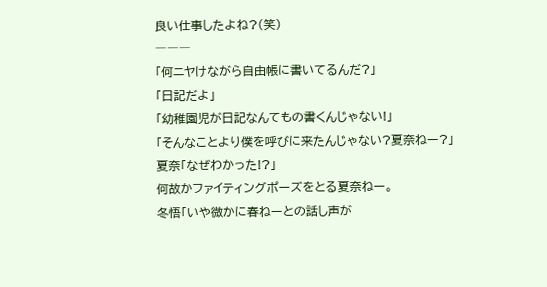良い仕事したよね?(笑)
―――
「何ニヤけながら自由帳に書いてるんだ?」
「日記だよ」
「幼稚園児が日記なんてもの書くんじゃない!」
「そんなことより僕を呼びに来たんじゃない?夏奈ねー?」
夏奈「なぜわかった!?」
何故かファイティングポーズをとる夏奈ねー。
冬悟「いや微かに春ねーとの話し声が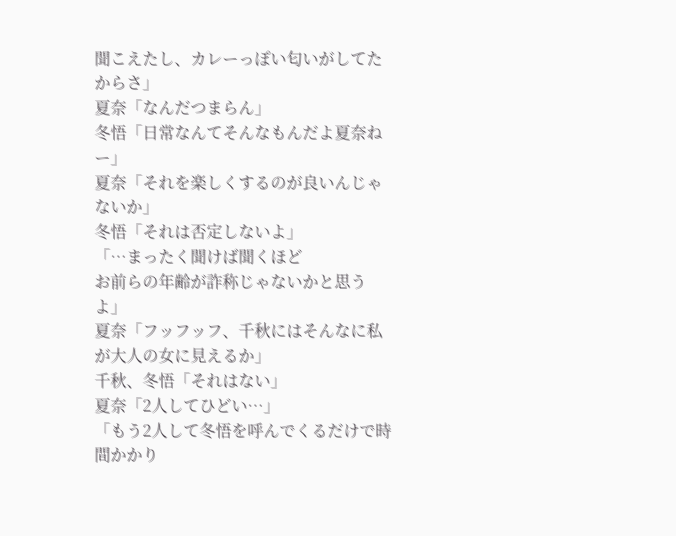聞こえたし、カレーっぽい匂いがしてたからさ」
夏奈「なんだつまらん」
冬悟「日常なんてそんなもんだよ夏奈ねー」
夏奈「それを楽しくするのが良いんじゃないか」
冬悟「それは否定しないよ」
「…まったく聞けば聞くほど
お前らの年齢が詐称じゃないかと思うよ」
夏奈「フッフッフ、千秋にはそんなに私が大人の女に見えるか」
千秋、冬悟「それはない」
夏奈「2人してひどい…」
「もう2人して冬悟を呼んでくるだけで時間かかり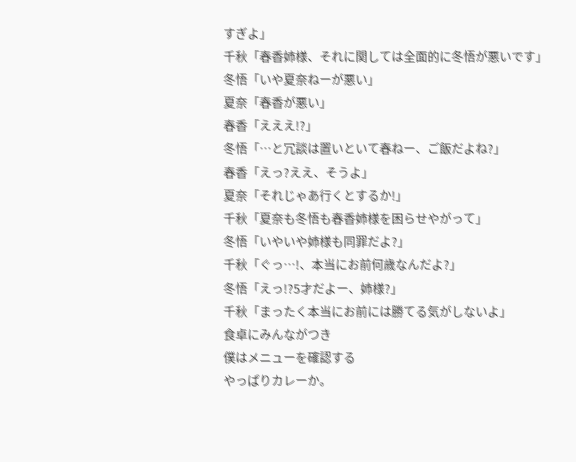すぎよ」
千秋「春香姉様、それに関しては全面的に冬悟が悪いです」
冬悟「いや夏奈ねーが悪い」
夏奈「春香が悪い」
春香「えええ!?」
冬悟「…と冗談は置いといて春ねー、ご飯だよね?」
春香「えっ?ええ、そうよ」
夏奈「それじゃあ行くとするか!」
千秋「夏奈も冬悟も春香姉様を困らせやがって」
冬悟「いやいや姉様も同罪だよ?」
千秋「ぐっ…!、本当にお前何歳なんだよ?」
冬悟「えっ!?5才だよー、姉様?」
千秋「まったく本当にお前には勝てる気がしないよ」
食卓にみんながつき
僕はメニューを確認する
やっぱりカレーか。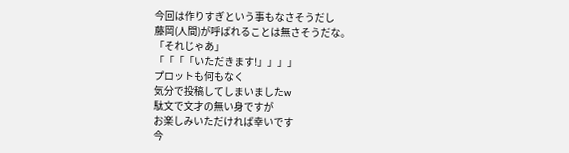今回は作りすぎという事もなさそうだし
藤岡(人間)が呼ばれることは無さそうだな。
「それじゃあ」
「「「「いただきます!」」」」
プロットも何もなく
気分で投稿してしまいましたw
駄文で文才の無い身ですが
お楽しみいただければ幸いです
今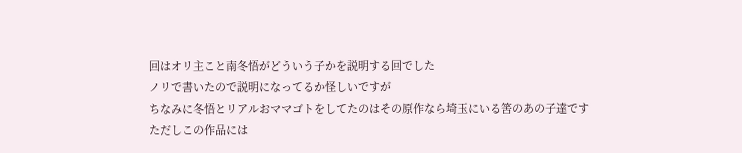回はオリ主こと南冬悟がどういう子かを説明する回でした
ノリで書いたので説明になってるか怪しいですが
ちなみに冬悟とリアルおママゴトをしてたのはその原作なら埼玉にいる筈のあの子達です
ただしこの作品には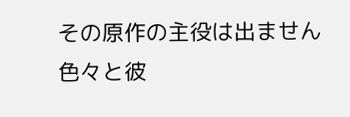その原作の主役は出ません
色々と彼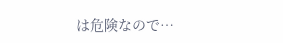は危険なので…